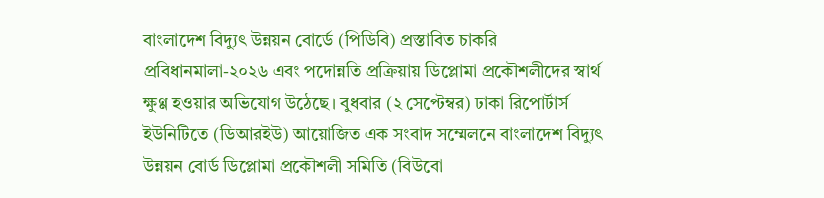বাংলাদেশ বিদ্যুৎ উন্নয়ন বোর্ডে (পিডিবি) প্রস্তাবিত চাকরি প্রবিধানমালা-২০২৬ এবং পদোন্নতি প্রক্রিয়ায় ডিপ্লোমা প্রকৌশলীদের স্বার্থ ক্ষুণ্ণ হওয়ার অভিযোগ উঠেছে। বুধবার (২ সেপ্টেম্বর) ঢাকা রিপোর্টার্স ইউনিটিতে (ডিআরইউ) আয়োজিত এক সংবাদ সম্মেলনে বাংলাদেশ বিদ্যুৎ উন্নয়ন বোর্ড ডিপ্লোমা প্রকৌশলী সমিতি (বিউবো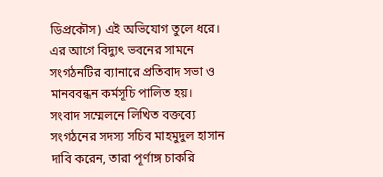ডিপ্রকৌস) এই অভিযোগ তুলে ধরে। এর আগে বিদ্যুৎ ভবনের সামনে সংগঠনটির ব্যানারে প্রতিবাদ সভা ও মানববন্ধন কর্মসূচি পালিত হয়।
সংবাদ সম্মেলনে লিখিত বক্তব্যে সংগঠনের সদস্য সচিব মাহমুদুল হাসান দাবি করেন, তারা পূর্ণাঙ্গ চাকরি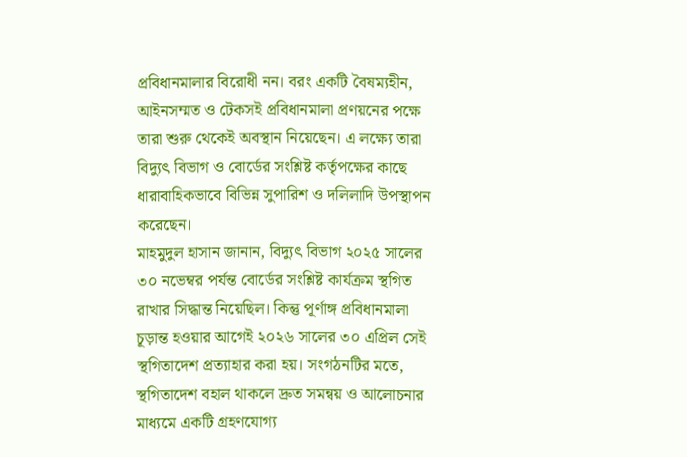প্রবিধানমালার বিরোধী নন। বরং একটি বৈষম্যহীন, আইনসম্মত ও টেকসই প্রবিধানমালা প্রণয়নের পক্ষে তারা শুরু থেকেই অবস্থান নিয়েছেন। এ লক্ষ্যে তারা বিদ্যুৎ বিভাগ ও বোর্ডের সংশ্লিষ্ট কর্তৃপক্ষের কাছে ধারাবাহিকভাবে বিভিন্ন সুপারিশ ও দলিলাদি উপস্থাপন করেছেন।
মাহমুদুল হাসান জানান, বিদ্যুৎ বিভাগ ২০২৫ সালের ৩০ নভেম্বর পর্যন্ত বোর্ডের সংশ্লিষ্ট কার্যক্রম স্থগিত রাখার সিদ্ধান্ত নিয়েছিল। কিন্তু পূর্ণাঙ্গ প্রবিধানমালা চূড়ান্ত হওয়ার আগেই ২০২৬ সালের ৩০ এপ্রিল সেই স্থগিতাদেশ প্রত্যাহার করা হয়। সংগঠনটির মতে, স্থগিতাদেশ বহাল থাকলে দ্রুত সমন্বয় ও আলোচনার মাধ্যমে একটি গ্রহণযোগ্য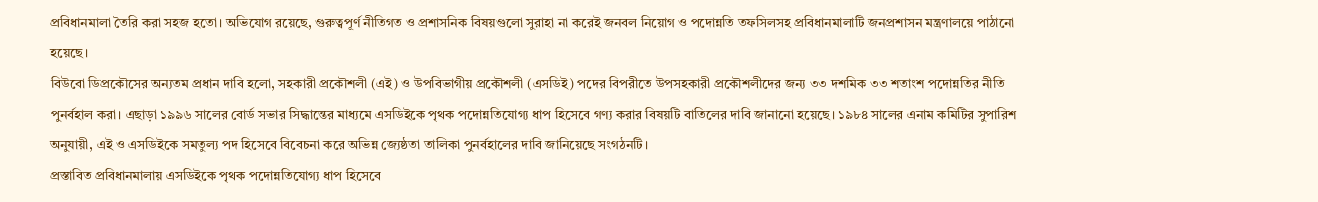প্রবিধানমালা তৈরি করা সহজ হতো। অভিযোগ রয়েছে, গুরুত্বপূর্ণ নীতিগত ও প্রশাসনিক বিষয়গুলো সুরাহা না করেই জনবল নিয়োগ ও পদোন্নতি তফসিলসহ প্রবিধানমালাটি জনপ্রশাসন মন্ত্রণালয়ে পাঠানো হয়েছে।
বিউবো ডিপ্রকৌসের অন্যতম প্রধান দাবি হলো, সহকারী প্রকৌশলী (এই) ও উপবিভাগীয় প্রকৌশলী (এসডিই) পদের বিপরীতে উপসহকারী প্রকৌশলীদের জন্য ৩৩ দশমিক ৩৩ শতাংশ পদোন্নতির নীতি পুনর্বহাল করা। এছাড়া ১৯৯৬ সালের বোর্ড সভার সিদ্ধান্তের মাধ্যমে এসডিইকে পৃথক পদোন্নতিযোগ্য ধাপ হিসেবে গণ্য করার বিষয়টি বাতিলের দাবি জানানো হয়েছে। ১৯৮৪ সালের এনাম কমিটির সুপারিশ অনুযায়ী, এই ও এসডিইকে সমতুল্য পদ হিসেবে বিবেচনা করে অভিন্ন জ্যেষ্ঠতা তালিকা পুনর্বহালের দাবি জানিয়েছে সংগঠনটি।
প্রস্তাবিত প্রবিধানমালায় এসডিইকে পৃথক পদোন্নতিযোগ্য ধাপ হিসেবে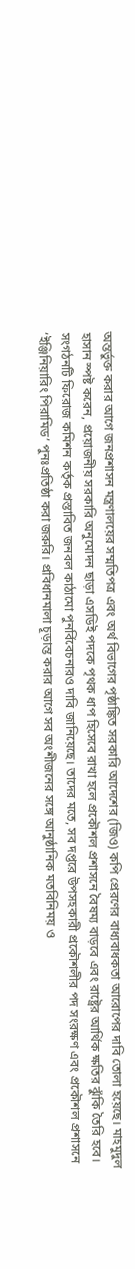অন্তর্ভুক্ত করার আগে জনপ্রশাসন মন্ত্রণালয়ের সম্মতিপত্র এবং অর্থ বিভাগের পৃষ্ঠাঙ্কিত সরকারি আদেশের (জিও) কপি প্রেরণের বাধ্যবাধকতা আরোপের দাবি তোলা হয়েছে। মাহমুদুল হাসান স্পষ্ট করেন, প্রয়োজনীয় সরকারি অনুমোদন ছাড়া এসডিই পদকে পৃথক ধাপ হিসেবে রাখা হলে প্রকৌশল প্রশাসনে বৈষম্য বাড়বে এবং রাষ্ট্রের আর্থিক ক্ষতির ঝুঁকি তৈরি হবে।
সংগঠনটি ফিরোজ কমিশন কর্তৃক প্রস্তাবিত জনবল কাঠামো পুনর্বিবেচনারও দাবি জানিয়েছে। তাদের মতে, সব দপ্তরে উপসহকারী প্রকৌশলীর পদ সংরক্ষণ এবং প্রকৌশল প্রশাসনে ‘ইঞ্জিনিয়ারিং পিরামিড’ পুনঃপ্রতিষ্ঠা করা জরুরি। প্রবিধানমালা চূড়ান্ত করার আগে সব অংশীজনের সঙ্গে আনুষ্ঠানিক মতবিনিময় ও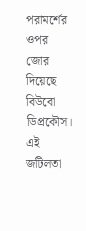পরামর্শের ওপর জোর দিয়েছে বিউবো ডিপ্রকৌস।
এই জটিলতা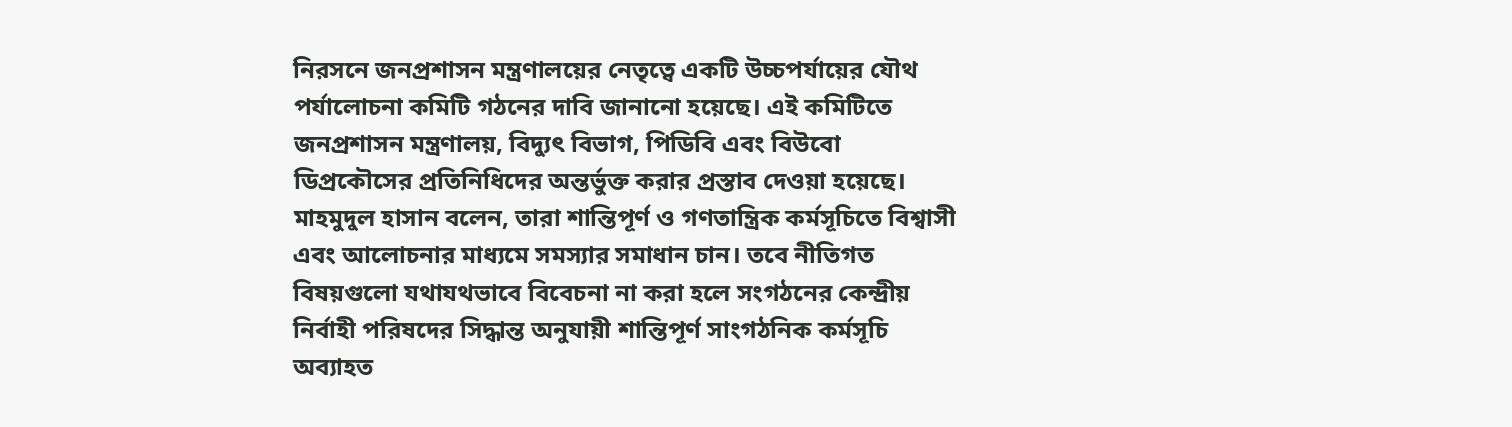নিরসনে জনপ্রশাসন মন্ত্রণালয়ের নেতৃত্বে একটি উচ্চপর্যায়ের যৌথ পর্যালোচনা কমিটি গঠনের দাবি জানানো হয়েছে। এই কমিটিতে জনপ্রশাসন মন্ত্রণালয়, বিদ্যুৎ বিভাগ, পিডিবি এবং বিউবো ডিপ্রকৌসের প্রতিনিধিদের অন্তর্ভুক্ত করার প্রস্তাব দেওয়া হয়েছে।
মাহমুদুল হাসান বলেন, তারা শান্তিপূর্ণ ও গণতান্ত্রিক কর্মসূচিতে বিশ্বাসী এবং আলোচনার মাধ্যমে সমস্যার সমাধান চান। তবে নীতিগত বিষয়গুলো যথাযথভাবে বিবেচনা না করা হলে সংগঠনের কেন্দ্রীয় নির্বাহী পরিষদের সিদ্ধান্ত অনুযায়ী শান্তিপূর্ণ সাংগঠনিক কর্মসূচি অব্যাহত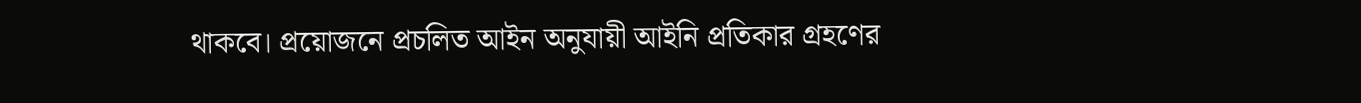থাকবে। প্রয়োজনে প্রচলিত আইন অনুযায়ী আইনি প্রতিকার গ্রহণের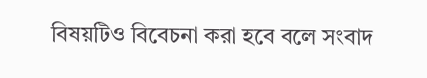বিষয়টিও বিবেচনা করা হবে বলে সংবাদ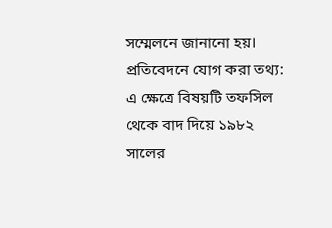সম্মেলনে জানানো হয়। প্রতিবেদনে যোগ করা তথ্য: এ ক্ষেত্রে বিষয়টি তফসিল থেকে বাদ দিয়ে ১৯৮২ সালের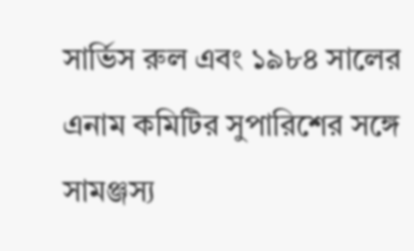সার্ভিস রুল এবং ১৯৮৪ সালের এনাম কমিটির সুপারিশের সঙ্গে সামঞ্জস্য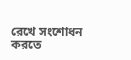রেখে সংশোধন করতে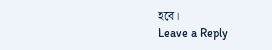হবে।
Leave a Reply